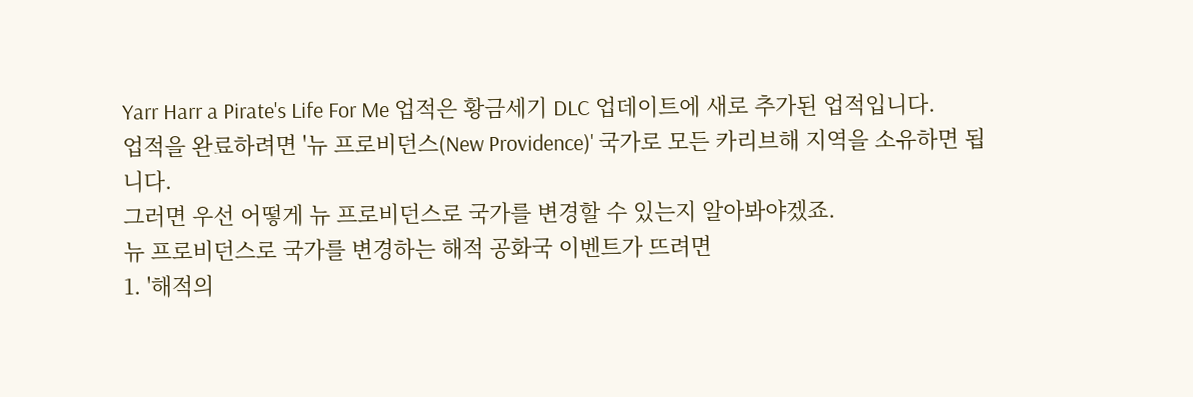Yarr Harr a Pirate's Life For Me 업적은 황금세기 DLC 업데이트에 새로 추가된 업적입니다.
업적을 완료하려면 '뉴 프로비던스(New Providence)' 국가로 모든 카리브해 지역을 소유하면 됩니다.
그러면 우선 어떻게 뉴 프로비던스로 국가를 변경할 수 있는지 알아봐야겠죠.
뉴 프로비던스로 국가를 변경하는 해적 공화국 이벤트가 뜨려면
1. '해적의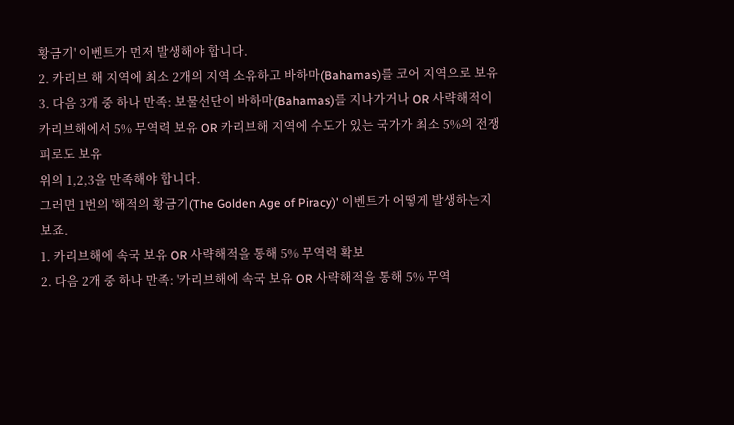황금기' 이벤트가 먼저 발생해야 합니다.
2. 카리브 해 지역에 최소 2개의 지역 소유하고 바하마(Bahamas)를 코어 지역으로 보유
3. 다음 3개 중 하나 만족: 보물선단이 바하마(Bahamas)를 지나가거나 OR 사략해적이 카리브해에서 5% 무역력 보유 OR 카리브해 지역에 수도가 있는 국가가 최소 5%의 전쟁 피로도 보유
위의 1,2,3을 만족해야 합니다.
그러면 1번의 '해적의 황금기(The Golden Age of Piracy)' 이벤트가 어떻게 발생하는지 보죠.
1. 카리브해에 속국 보유 OR 사략해적을 통해 5% 무역력 확보
2. 다음 2개 중 하나 만족: '카리브해에 속국 보유 OR 사략해적을 통해 5% 무역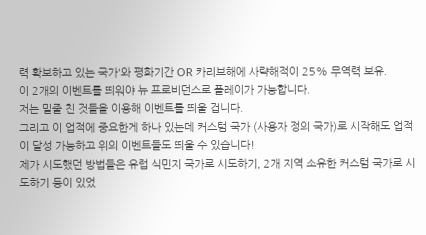력 확보하고 있는 국가'와 평화기간 OR 카리브해에 사략해적이 25% 무역력 보유.
이 2개의 이벤트를 띄워야 뉴 프로비던스로 플레이가 가능합니다.
저는 밑줄 친 것들을 이용해 이벤트를 띄울 겁니다.
그리고 이 업적에 중요한게 하나 있는데 커스텀 국가 (사용자 정의 국가)로 시작해도 업적이 달성 가능하고 위의 이벤트들도 띄울 수 있습니다!
제가 시도했던 방법들은 유럽 식민지 국가로 시도하기, 2개 지역 소유한 커스텀 국가로 시도하기 등이 있었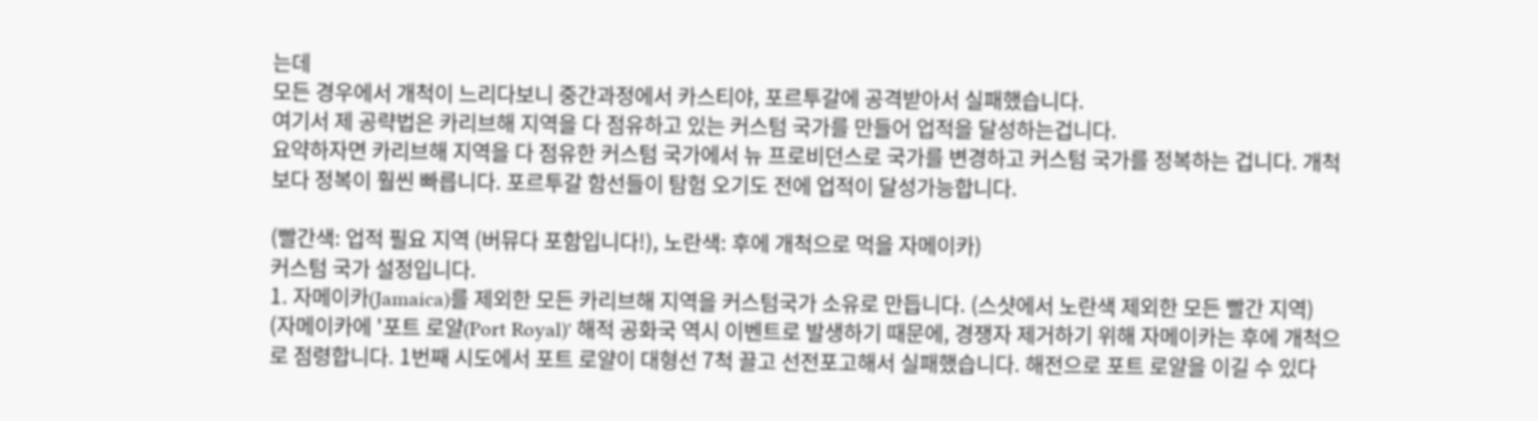는데
모든 경우에서 개척이 느리다보니 중간과정에서 카스티야, 포르투갈에 공격받아서 실패했습니다.
여기서 제 공략법은 카리브해 지역을 다 점유하고 있는 커스텀 국가를 만들어 업적을 달성하는겁니다.
요약하자면 카리브해 지역을 다 점유한 커스텀 국가에서 뉴 프로비던스로 국가를 변경하고 커스텀 국가를 정복하는 겁니다. 개척보다 정복이 훨씬 빠릅니다. 포르투갈 함선들이 탐험 오기도 전에 업적이 달성가능합니다.

(빨간색: 업적 필요 지역 (버뮤다 포함입니다!), 노란색: 후에 개척으로 먹을 자메이카)
커스텀 국가 설정입니다.
1. 자메이카(Jamaica)를 제외한 모든 카리브해 지역을 커스텀국가 소유로 만듭니다. (스샷에서 노란색 제외한 모든 빨간 지역)
(자메이카에 '포트 로얄(Port Royal)' 해적 공화국 역시 이벤트로 발생하기 때문에, 경쟁자 제거하기 위해 자메이카는 후에 개척으로 점령합니다. 1번째 시도에서 포트 로얄이 대형선 7척 끌고 선전포고해서 실패했습니다. 해전으로 포트 로얄을 이길 수 있다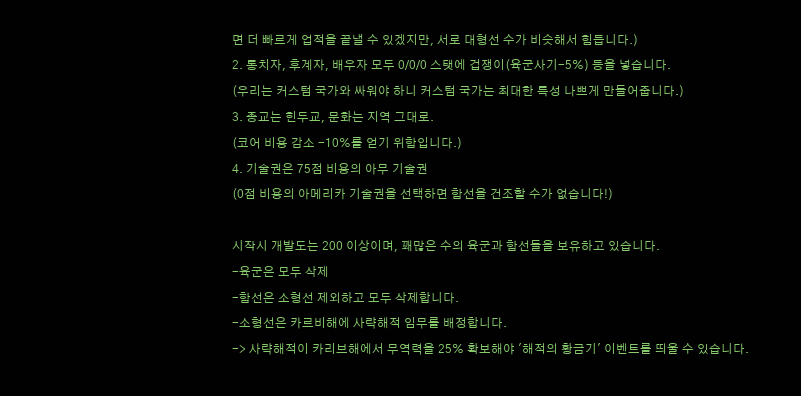면 더 빠르게 업적을 끝낼 수 있겠지만, 서로 대형선 수가 비슷해서 힘듭니다.)
2. 통치자, 후계자, 배우자 모두 0/0/0 스탯에 겁쟁이(육군사기-5%) 등을 넣습니다.
(우리는 커스텀 국가와 싸워야 하니 커스텀 국가는 최대한 특성 나쁘게 만들어줍니다.)
3. 종교는 힌두교, 문화는 지역 그대로.
(코어 비용 감소 -10%를 얻기 위함입니다.)
4. 기술권은 75점 비용의 아무 기술권
(0점 비용의 아메리카 기술권을 선택하면 함선을 건조할 수가 없습니다!)

시작시 개발도는 200 이상이며, 꽤많은 수의 육군과 함선들을 보유하고 있습니다.
-육군은 모두 삭제
-함선은 소형선 제외하고 모두 삭제합니다.
-소형선은 카르비해에 사략해적 임무를 배정합니다.
-> 사략해적이 카리브해에서 무역력을 25% 확보해야 '해적의 황금기' 이벤트를 띄울 수 있습니다.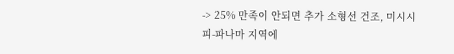-> 25% 만족이 안되면 추가 소형선 건조, 미시시피-파나마 지역에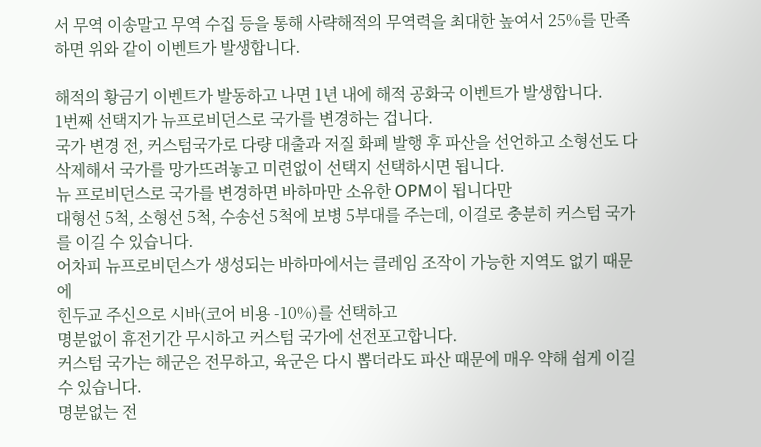서 무역 이송말고 무역 수집 등을 통해 사략해적의 무역력을 최대한 높여서 25%를 만족하면 위와 같이 이벤트가 발생합니다.

해적의 황금기 이벤트가 발동하고 나면 1년 내에 해적 공화국 이벤트가 발생합니다.
1번째 선택지가 뉴프로비던스로 국가를 변경하는 겁니다.
국가 변경 전, 커스텀국가로 다량 대출과 저질 화폐 발행 후 파산을 선언하고 소형선도 다 삭제해서 국가를 망가뜨려놓고 미련없이 선택지 선택하시면 됩니다.
뉴 프로비던스로 국가를 변경하면 바하마만 소유한 OPM이 됩니다만
대형선 5척, 소형선 5척, 수송선 5척에 보병 5부대를 주는데, 이걸로 충분히 커스텀 국가를 이길 수 있습니다.
어차피 뉴프로비던스가 생성되는 바하마에서는 클레임 조작이 가능한 지역도 없기 때문에
힌두교 주신으로 시바(코어 비용 -10%)를 선택하고
명분없이 휴전기간 무시하고 커스텀 국가에 선전포고합니다.
커스텀 국가는 해군은 전무하고, 육군은 다시 뽑더라도 파산 때문에 매우 약해 쉽게 이길 수 있습니다.
명분없는 전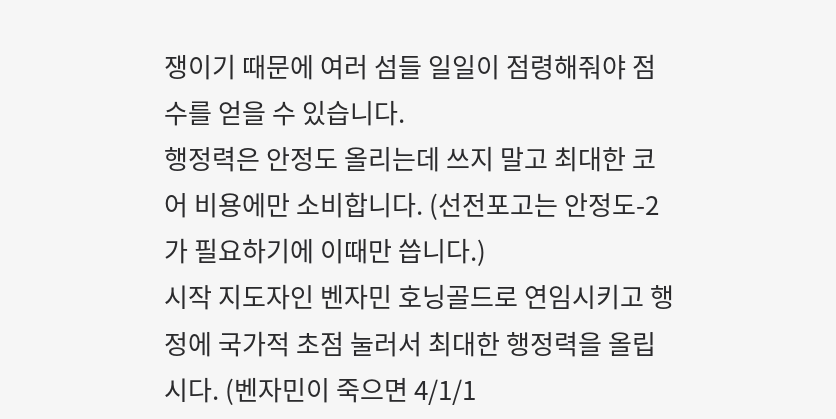쟁이기 때문에 여러 섬들 일일이 점령해줘야 점수를 얻을 수 있습니다.
행정력은 안정도 올리는데 쓰지 말고 최대한 코어 비용에만 소비합니다. (선전포고는 안정도-2가 필요하기에 이때만 씁니다.)
시작 지도자인 벤자민 호닝골드로 연임시키고 행정에 국가적 초점 눌러서 최대한 행정력을 올립시다. (벤자민이 죽으면 4/1/1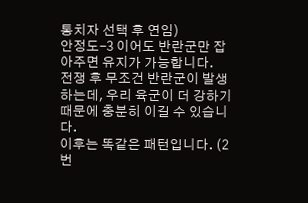통치자 선택 후 연임)
안정도-3 이어도 반란군만 잡아주면 유지가 가능합니다.
전쟁 후 무조건 반란군이 발생하는데, 우리 육군이 더 강하기 때문에 충분히 이길 수 있습니다.
이후는 똑같은 패턴입니다. (2번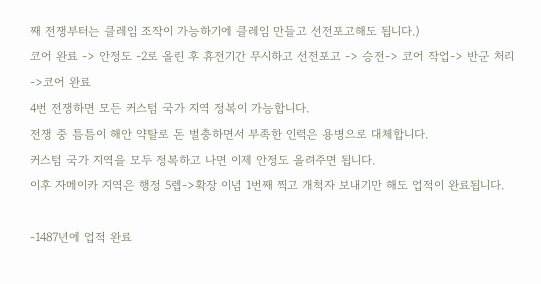째 전쟁부터는 클레임 조작이 가능하기에 클레임 만들고 선전포고해도 됩니다.)
코어 완료 -> 안정도 -2로 올린 후 휴전기간 무시하고 선전포고 -> 승전-> 코어 작업-> 반군 처리->코어 완료
4번 전쟁하면 모든 커스텀 국가 지역 정복이 가능합니다.
전쟁 중 틈틈이 해안 약탈로 돈 벌충하면서 부족한 인력은 용병으로 대체합니다.
커스텀 국가 지역을 모두 정복하고 나면 이제 안정도 올려주면 됩니다.
이후 자메이카 지역은 행정 5렙->확장 이념 1번째 찍고 개척자 보내기만 해도 업적이 완료됩니다.

-1487년에 업적 완료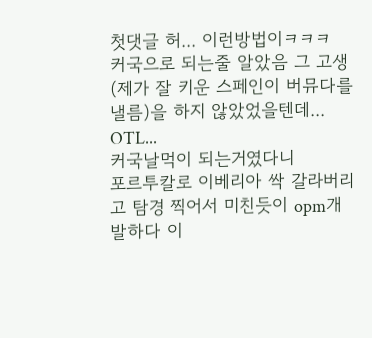첫댓글 허... 이런방법이ㅋㅋㅋ
커국으로 되는줄 알았음 그 고생(제가 잘 키운 스페인이 버뮤다를 낼름)을 하지 않았었을텐데... OTL...
커국날먹이 되는거였다니
포르투칼로 이베리아 싹 갈라버리고 탐경 찍어서 미친듯이 opm개발하다 이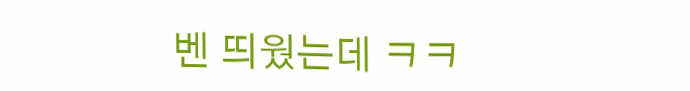벤 띄웠는데 ㅋㅋ